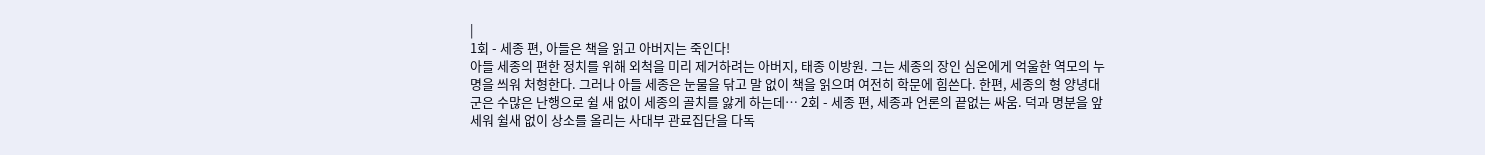|
1회 - 세종 편, 아들은 책을 읽고 아버지는 죽인다!
아들 세종의 편한 정치를 위해 외척을 미리 제거하려는 아버지, 태종 이방원. 그는 세종의 장인 심온에게 억울한 역모의 누명을 씌워 처형한다. 그러나 아들 세종은 눈물을 닦고 말 없이 책을 읽으며 여전히 학문에 힘쓴다. 한편, 세종의 형 양녕대군은 수많은 난행으로 쉴 새 없이 세종의 골치를 앓게 하는데… 2회 - 세종 편, 세종과 언론의 끝없는 싸움. 덕과 명분을 앞세워 쉴새 없이 상소를 올리는 사대부 관료집단을 다독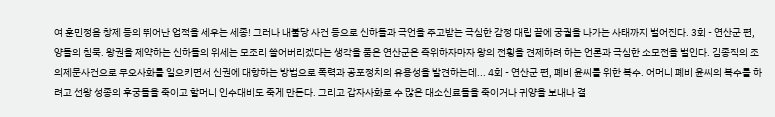여 훈민정음 창제 등의 뛰어난 업적을 세우는 세종! 그러나 내불당 사건 등으로 신하들과 극언을 주고받는 극심한 감정 대립 끝에 궁궐을 나가는 사태까지 벌어진다. 3회 - 연산군 편, 양들의 침묵. 왕권을 제약하는 신하들의 위세는 모조리 쓸어버리겠다는 생각을 품은 연산군은 즉위하자마자 왕의 전횡을 견제하려 하는 언론과 극심한 소모전을 벌인다. 김종직의 조의제문사건으로 무오사화를 일으키면서 신권에 대항하는 방법으로 폭력과 공포정치의 유용성을 발견하는데... 4회 - 연산군 편, 폐비 윤씨를 위한 복수. 어머니 폐비 윤씨의 복수를 하려고 선왕 성종의 후궁들을 죽이고 할머니 인수대비도 죽게 만든다. 그리고 갑자사화로 수 많은 대소신료들을 죽이거나 귀양을 보내나 결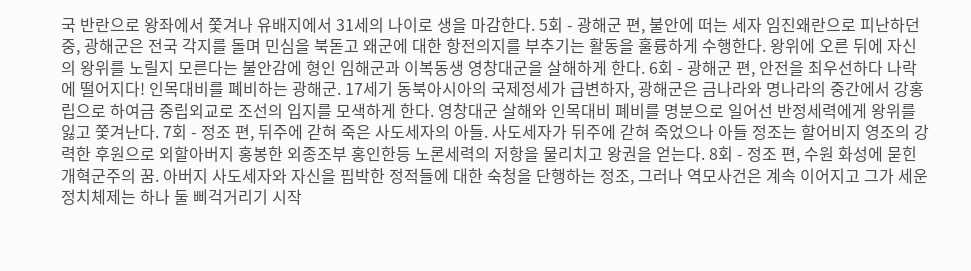국 반란으로 왕좌에서 쫓겨나 유배지에서 31세의 나이로 생을 마감한다. 5회 - 광해군 편, 불안에 떠는 세자 임진왜란으로 피난하던 중, 광해군은 전국 각지를 돌며 민심을 북돋고 왜군에 대한 항전의지를 부추기는 활동을 훌륭하게 수행한다. 왕위에 오른 뒤에 자신의 왕위를 노릴지 모른다는 불안감에 형인 임해군과 이복동생 영창대군을 살해하게 한다. 6회 - 광해군 편, 안전을 최우선하다 나락에 떨어지다! 인목대비를 폐비하는 광해군. 17세기 동북아시아의 국제정세가 급변하자, 광해군은 금나라와 명나라의 중간에서 강홍립으로 하여금 중립외교로 조선의 입지를 모색하게 한다. 영창대군 살해와 인목대비 폐비를 명분으로 일어선 반정세력에게 왕위를 잃고 쫓겨난다. 7회 - 정조 편, 뒤주에 갇혀 죽은 사도세자의 아들. 사도세자가 뒤주에 갇혀 죽었으나 아들 정조는 할어비지 영조의 강력한 후원으로 외할아버지 홍봉한 외종조부 홍인한등 노론세력의 저항을 물리치고 왕권을 얻는다. 8회 - 정조 편, 수원 화성에 묻힌 개혁군주의 꿈. 아버지 사도세자와 자신을 핍박한 정적들에 대한 숙청을 단행하는 정조, 그러나 역모사건은 계속 이어지고 그가 세운 정치체제는 하나 둘 삐걱거리기 시작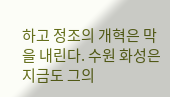하고 정조의 개혁은 막을 내린다. 수원 화성은 지금도 그의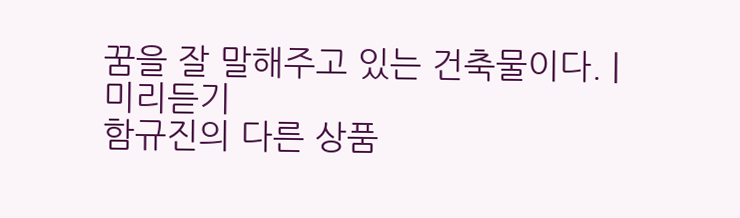꿈을 잘 말해주고 있는 건축물이다. |
미리듣기
함규진의 다른 상품